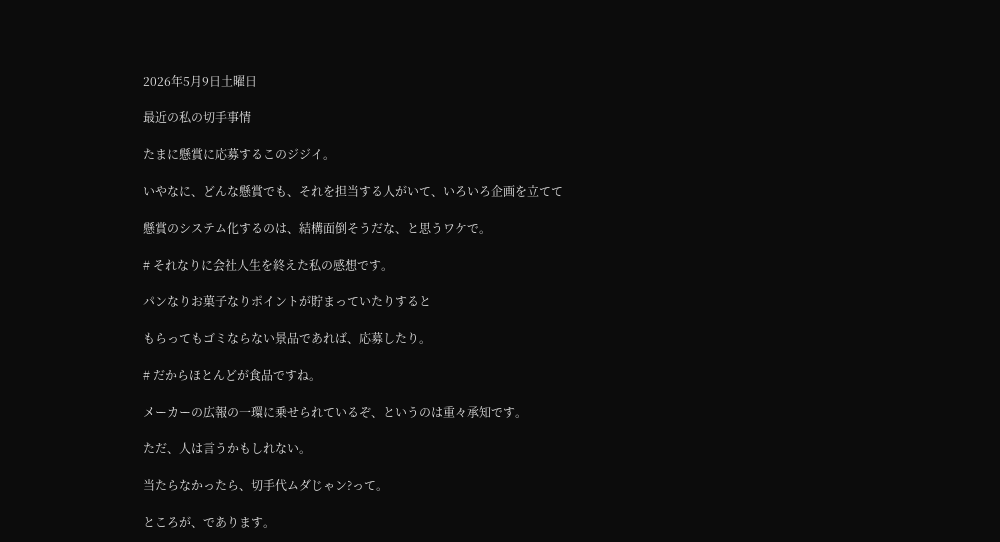2026年5月9日土曜日

最近の私の切手事情

たまに懸賞に応募するこのジジイ。

いやなに、どんな懸賞でも、それを担当する人がいて、いろいろ企画を立てて

懸賞のシステム化するのは、結構面倒そうだな、と思うワケで。

# それなりに会社人生を終えた私の感想です。

パンなりお菓子なりポイントが貯まっていたりすると

もらってもゴミならない景品であれば、応募したり。

# だからほとんどが食品ですね。

メーカーの広報の一環に乗せられているぞ、というのは重々承知です。

ただ、人は言うかもしれない。

当たらなかったら、切手代ムダじゃン?って。

ところが、であります。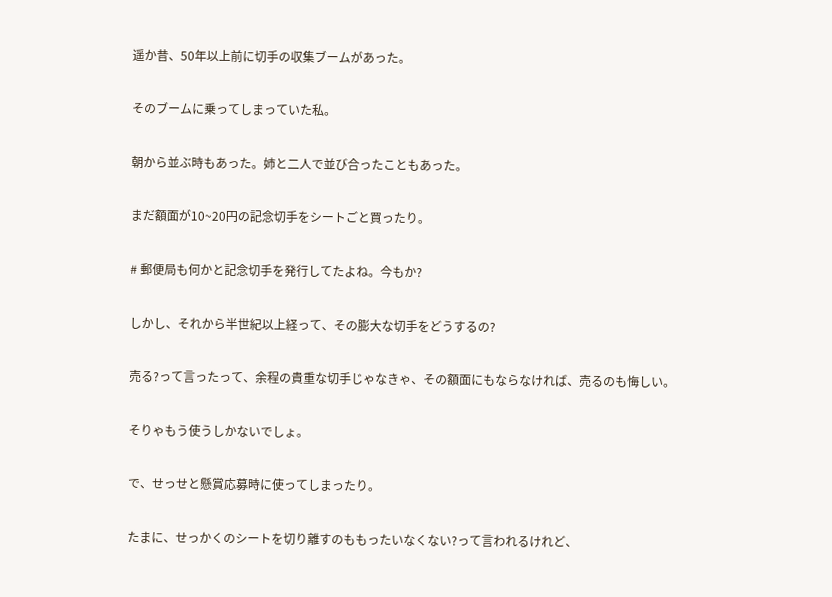遥か昔、50年以上前に切手の収集ブームがあった。

そのブームに乗ってしまっていた私。

朝から並ぶ時もあった。姉と二人で並び合ったこともあった。

まだ額面が10~20円の記念切手をシートごと買ったり。

# 郵便局も何かと記念切手を発行してたよね。今もか?

しかし、それから半世紀以上経って、その膨大な切手をどうするの?

売る?って言ったって、余程の貴重な切手じゃなきゃ、その額面にもならなければ、売るのも悔しい。

そりゃもう使うしかないでしょ。

で、せっせと懸賞応募時に使ってしまったり。

たまに、せっかくのシートを切り離すのももったいなくない?って言われるけれど、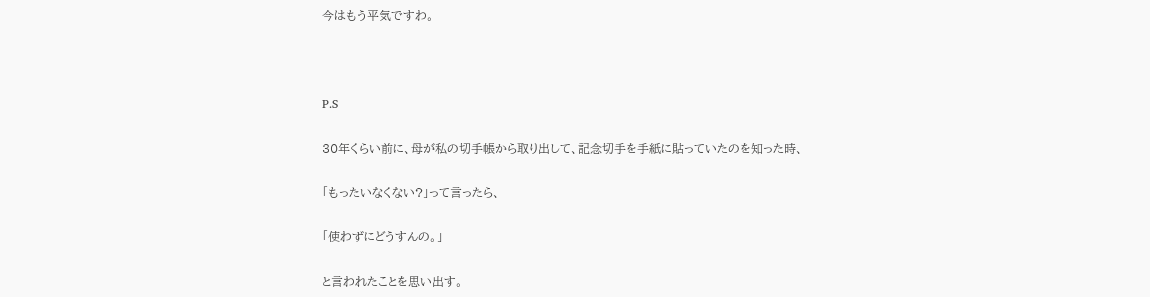今はもう平気ですわ。



P.S

30年くらい前に、母が私の切手帳から取り出して、記念切手を手紙に貼っていたのを知った時、

「もったいなくない?」って言ったら、

「使わずにどうすんの。」

と言われたことを思い出す。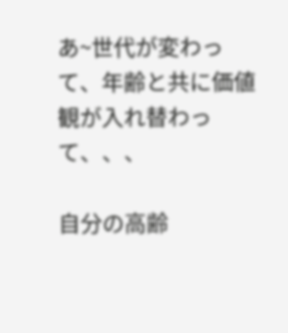あ~世代が変わって、年齢と共に価値観が入れ替わって、、、

自分の高齢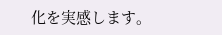化を実感します。